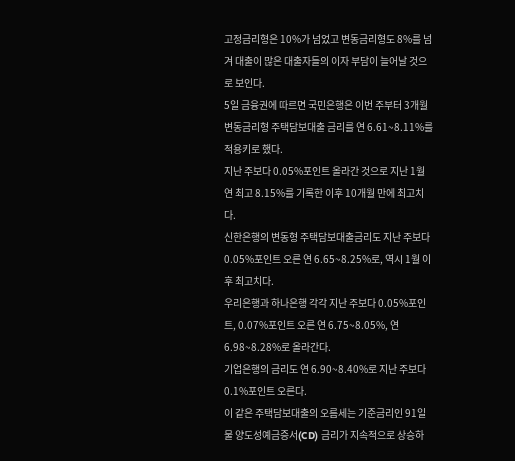고정금리형은 10%가 넘었고 변동금리형도 8%를 넘겨 대출이 많은 대출자들의 이자 부담이 늘어날 것으로 보인다.
5일 금융권에 따르면 국민은행은 이번 주부터 3개월 변동금리형 주택담보대출 금리를 연 6.61~8.11%를 적용키로 했다.
지난 주보다 0.05%포인트 올라간 것으로 지난 1월 연 최고 8.15%를 기록한 이후 10개월 만에 최고치다.
신한은행의 변동형 주택담보대출금리도 지난 주보다 0.05%포인트 오른 연 6.65~8.25%로, 역시 1월 이후 최고치다.
우리은행과 하나은행 각각 지난 주보다 0.05%포인트, 0.07%포인트 오른 연 6.75~8.05%, 연 6.98~8.28%로 올라간다.
기업은행의 금리도 연 6.90~8.40%로 지난 주보다 0.1%포인트 오른다.
이 같은 주택담보대출의 오름세는 기준금리인 91일물 양도성예금증서(CD) 금리가 지속적으로 상승하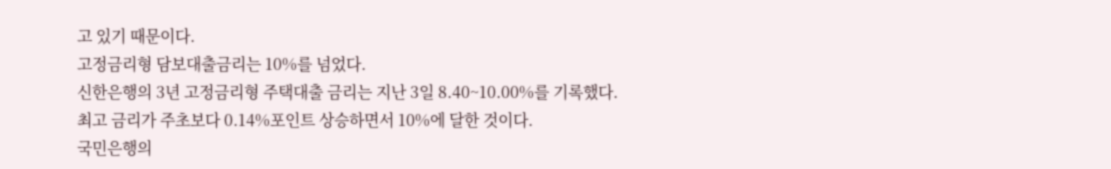고 있기 때문이다.
고정금리형 담보대출금리는 10%를 넘었다.
신한은행의 3년 고정금리형 주택대출 금리는 지난 3일 8.40~10.00%를 기록했다.
최고 금리가 주초보다 0.14%포인트 상승하면서 10%에 달한 것이다.
국민은행의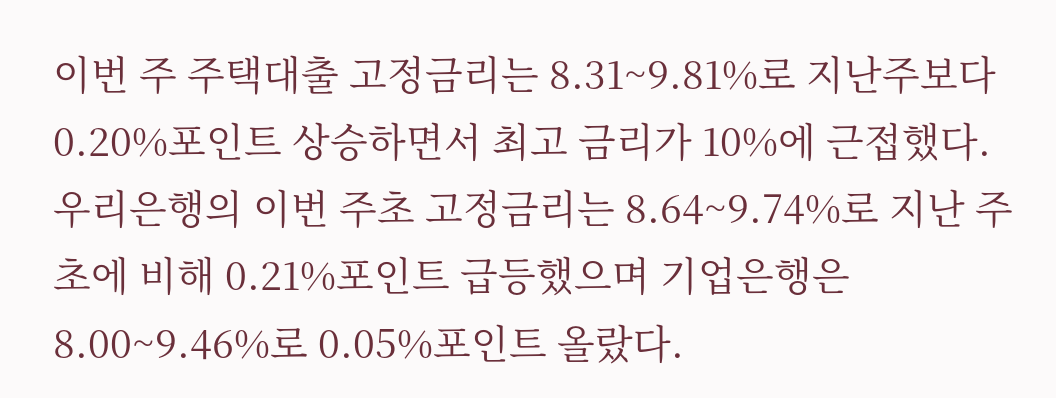이번 주 주택대출 고정금리는 8.31~9.81%로 지난주보다 0.20%포인트 상승하면서 최고 금리가 10%에 근접했다.
우리은행의 이번 주초 고정금리는 8.64~9.74%로 지난 주초에 비해 0.21%포인트 급등했으며 기업은행은 8.00~9.46%로 0.05%포인트 올랐다.